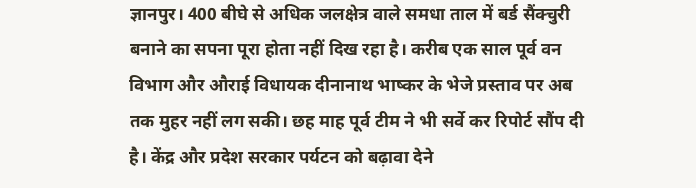ज्ञानपुर। 400 बीघे से अधिक जलक्षेत्र वाले समधा ताल में बर्ड सैंक्चुरी बनाने का सपना पूरा होता नहीं दिख रहा है। करीब एक साल पूर्व वन विभाग और औराई विधायक दीनानाथ भाष्कर के भेजे प्रस्ताव पर अब तक मुहर नहीं लग सकी। छह माह पूर्व टीम ने भी सर्वे कर रिपोर्ट सौंप दी है। केंद्र और प्रदेश सरकार पर्यटन को बढ़ावा देने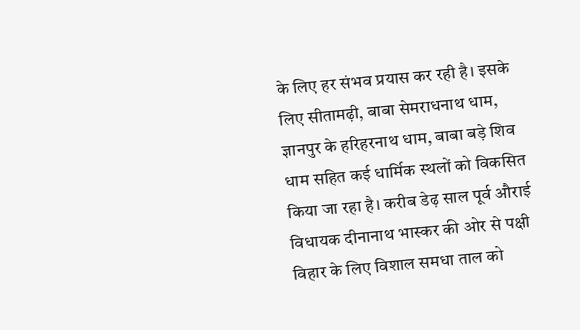के लिए हर संभव प्रयास कर रही है। इसके लिए सीतामढ़ी, बाबा सेमराधनाथ धाम, ज्ञानपुर के हरिहरनाथ धाम, बाबा बड़े शिव धाम सहित कई धार्मिक स्थलों को विकसित किया जा रहा है। करीब डेढ़ साल पूर्व औराई विधायक दीनानाथ भास्कर की ओर से पक्षी विहार के लिए विशाल समधा ताल को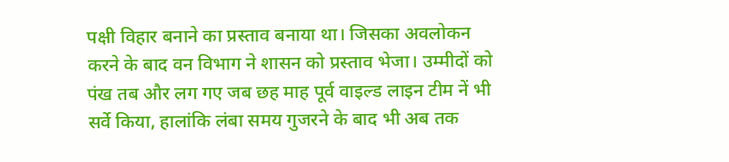पक्षी विहार बनाने का प्रस्ताव बनाया था। जिसका अवलोकन करने के बाद वन विभाग ने शासन को प्रस्ताव भेजा। उम्मीदों को पंख तब और लग गए जब छह माह पूर्व वाइल्ड लाइन टीम नें भी सर्वे किया, हालांकि लंबा समय गुजरने के बाद भी अब तक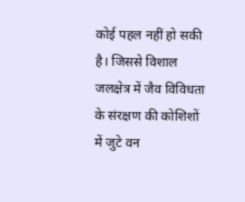कोई पहल नहीं हो सकी है। जिससे विशाल जलक्षेत्र में जैव विविधता के संरक्षण की कोशिशों में जुटे वन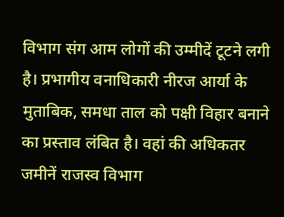विभाग संग आम लोगों की उम्मीदें टूटने लगी है। प्रभागीय वनाधिकारी नीरज आर्या के मुताबिक, समधा ताल को पक्षी विहार बनाने का प्रस्ताव लंबित है। वहां की अधिकतर जमीनें राजस्व विभाग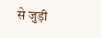से जुड़ी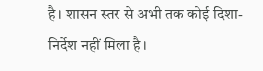है। शासन स्तर से अभी तक कोई दिशा-निर्देश नहीं मिला है।